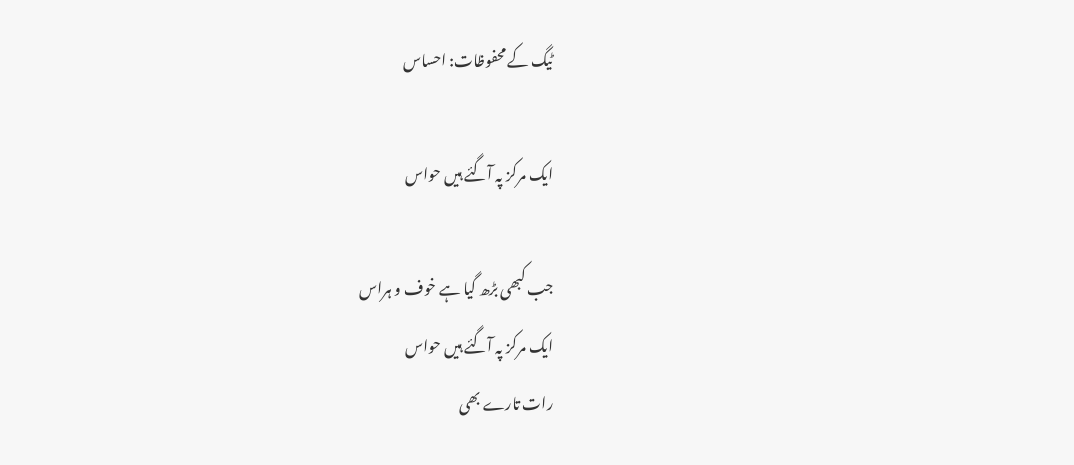ٹیگ کے محفوظات: احساس

ایک مرکز پہ آگئے ہیں حواس

جب کبھی بڑھ گیا ہے خوف و ہراس
ایک مرکز پہ آگئے ہیں حواس
رات تارے بھی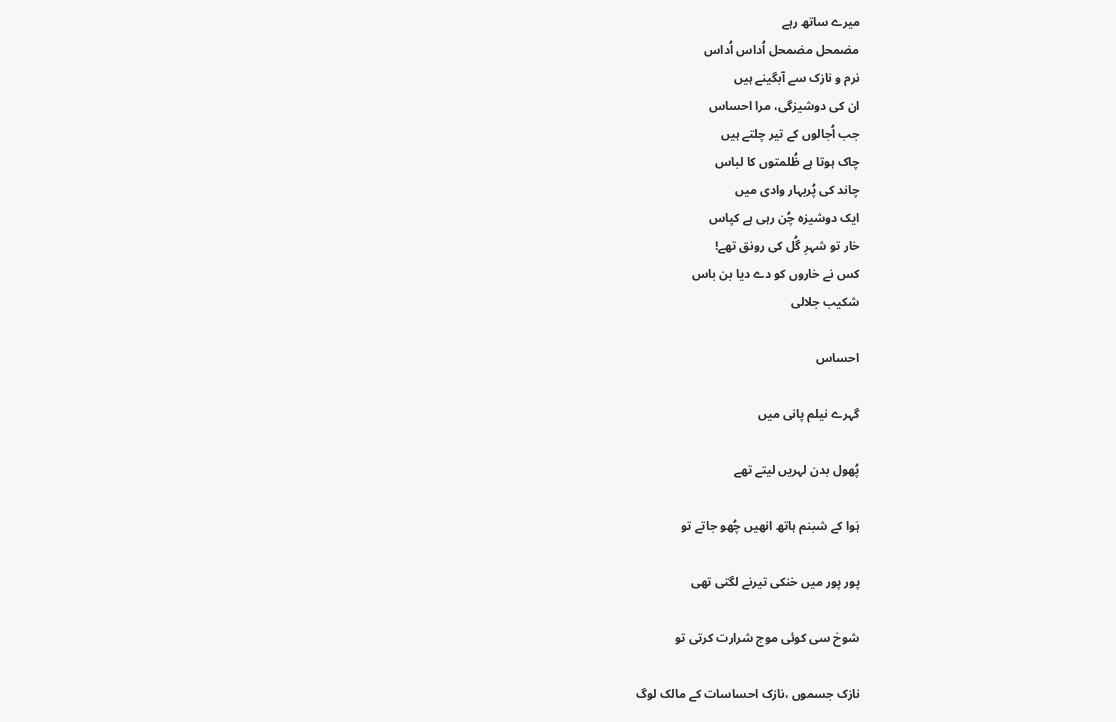میرے ساتھ رہے
مضمحل مضمحل اُداس اُداس
نرم و نازک سے آبگینے ہیں
ان کی دوشیزگی، مرا احساس
جب اُجالوں کے تیر چلتے ہیں
چاک ہوتا ہے ظُلمتوں کا لباس
چاند کی پُربہار وادی میں
ایک دوشیزہ چُن رہی ہے کپاس
خار تو شہرِ گُل کی رونق تھے!
کس نے خاروں کو دے دیا بن باس
شکیب جلالی

احساس

گہرے نیلم پانی میں

پُھول بدن لہریں لیتے تھے

ہَوا کے شبنم ہاتھ انھیں چُھو جاتے تو

پور پور میں خنکی تیرنے لگتی تھی

شوخ سی کوئی موج شرارت کرتی تو

نازک جسموں ،نازک احساسات کے مالک لوگ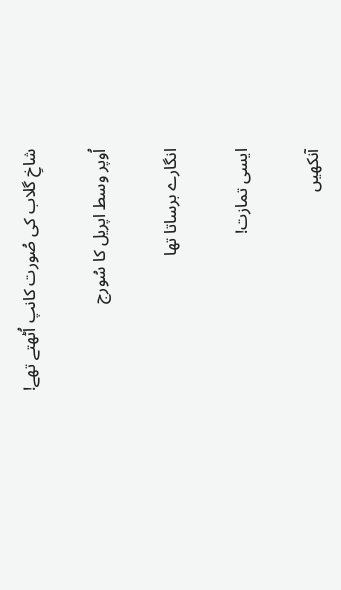شاخِ گلاب کی صُورت کانپ اُٹھتے تھے!

اُوپر وسط اپریل کا سُورج

انگارے برساتا تھا

ایسی تمازت!

آنکھیں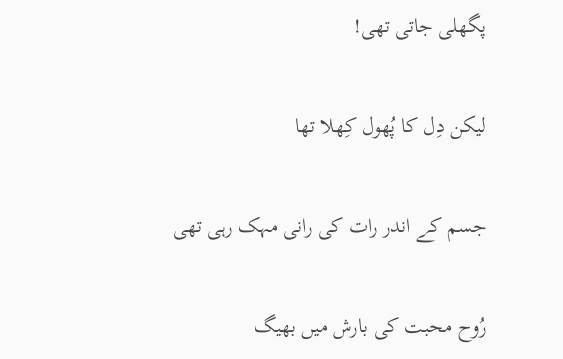پگھلی جاتی تھی!

لیکن دِل کا پُھول کِھلا تھا

جسم کے اندر رات کی رانی مہک رہی تھی

رُوح محبت کی بارش میں بھیگ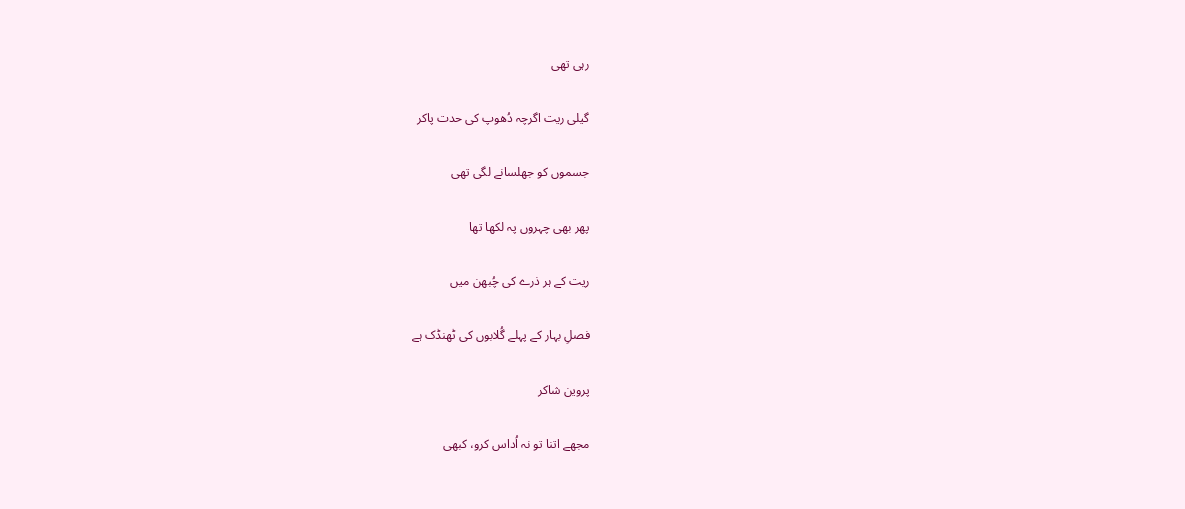رہی تھی

گیلی ریت اگرچہ دُھوپ کی حدت پاکر

جسموں کو جھلسانے لگی تھی

پھر بھی چہروں پہ لکھا تھا

ریت کے ہر ذرے کی چُبھن میں

فصلِ بہار کے پہلے گُلابوں کی ٹھنڈک ہے

پروین شاکر

مجھے اتنا تو نہ اُداس کرو، کبھی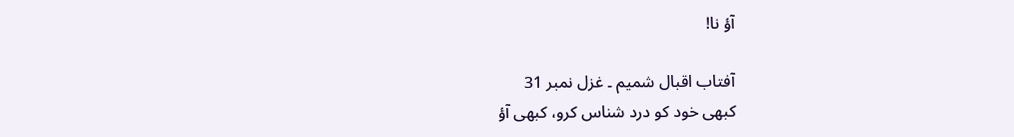آؤ نا!

آفتاب اقبال شمیم ۔ غزل نمبر 31
کبھی خود کو درد شناس کرو، کبھی آؤ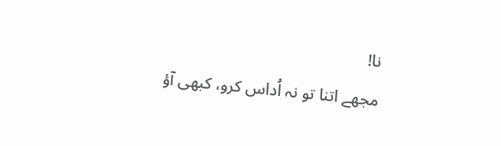نا!
مجھے اتنا تو نہ اُداس کرو، کبھی آؤ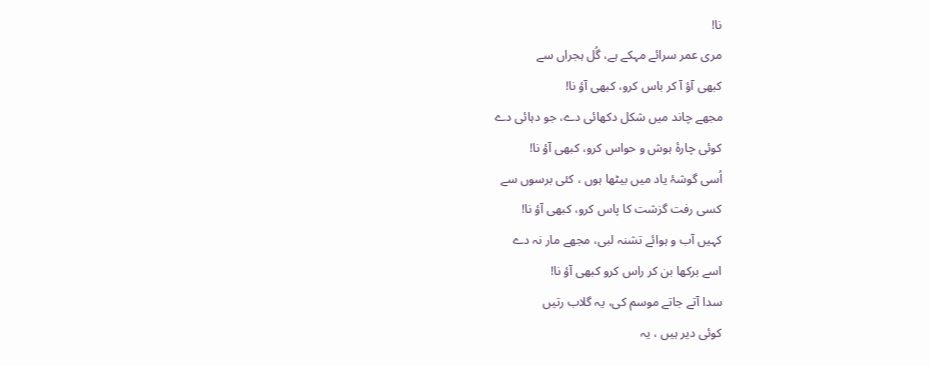نا!
مری عمر سرائے مہکے ہے، گُل ہجراں سے
کبھی آؤ آ کر باس کرو، کبھی آؤ نا!
مجھے چاند میں شکل دکھائی دے، جو دہائی دے
کوئی چارۂ ہوش و حواس کرو، کبھی آؤ نا!
اُسی گوشۂ یاد میں بیٹھا ہوں ، کئی برسوں سے
کسی رفت گزشت کا پاس کرو، کبھی آؤ نا!
کہیں آب و ہوائے تشنہ لبی، مجھے مار نہ دے
اسے برکھا بن کر راس کرو کبھی آؤ نا!
سدا آتے جاتے موسم کی، یہ گلاب رتیں
کوئی دیر ہیں ، یہ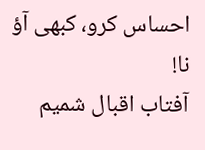احساس کرو، کبھی آؤ نا!
آفتاب اقبال شمیم